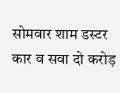सोमवार शाम डस्टर कार व सवा दो करोड़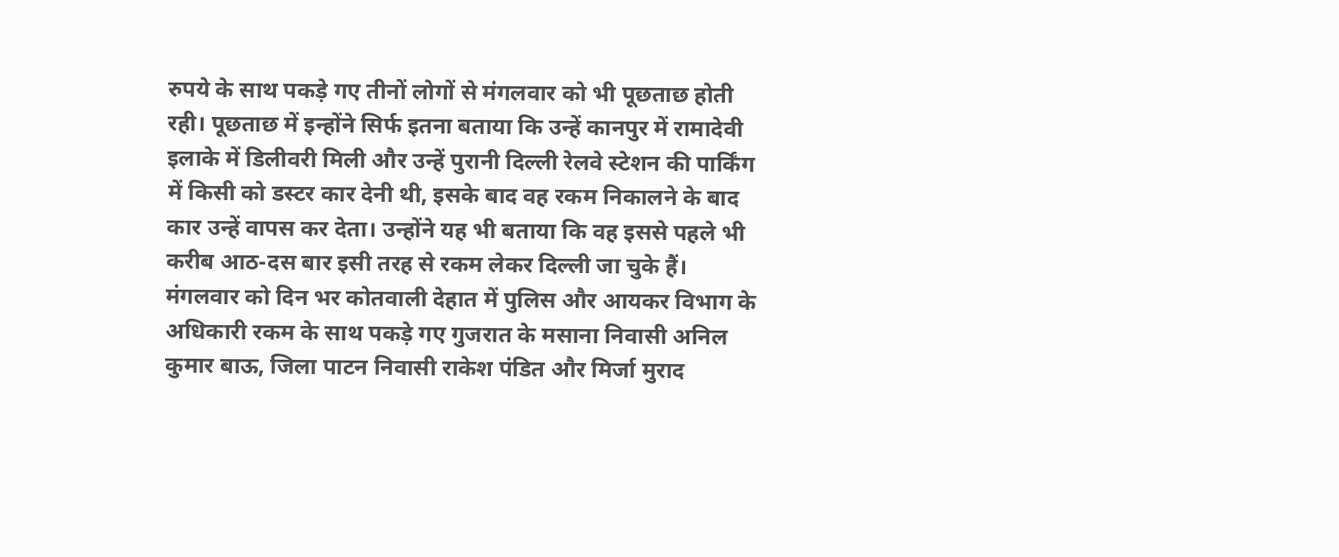रुपये के साथ पकड़े गए तीनों लोगों से मंगलवार को भी पूछताछ होती रही। पूछताछ में इन्होंने सिर्फ इतना बताया कि उन्हें कानपुर में रामादेवी इलाके में डिलीवरी मिली और उन्हें पुरानी दिल्ली रेलवे स्टेशन की पार्किंग में किसी को डस्टर कार देनी थी, इसके बाद वह रकम निकालने के बाद कार उन्हें वापस कर देता। उन्होंने यह भी बताया कि वह इससे पहले भी करीब आठ-दस बार इसी तरह से रकम लेकर दिल्ली जा चुके हैं।
मंगलवार को दिन भर कोतवाली देहात में पुलिस और आयकर विभाग के अधिकारी रकम के साथ पकड़े गए गुजरात के मसाना निवासी अनिल कुमार बाऊ, जिला पाटन निवासी राकेश पंडित और मिर्जा मुराद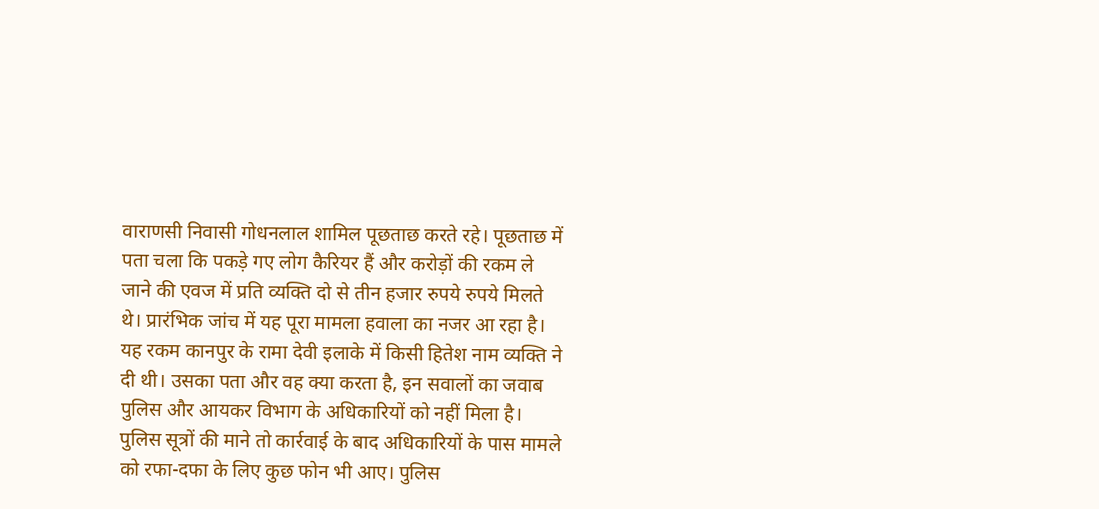वाराणसी निवासी गोधनलाल शामिल पूछताछ करते रहे। पूछताछ में पता चला कि पकड़े गए लोग कैरियर हैं और करोड़ों की रकम ले जाने की एवज में प्रति व्यक्ति दो से तीन हजार रुपये रुपये मिलते थे। प्रारंभिक जांच में यह पूरा मामला हवाला का नजर आ रहा है। यह रकम कानपुर के रामा देवी इलाके में किसी हितेश नाम व्यक्ति ने दी थी। उसका पता और वह क्या करता है, इन सवालों का जवाब पुलिस और आयकर विभाग के अधिकारियों को नहीं मिला है। पुलिस सूत्रों की माने तो कार्रवाई के बाद अधिकारियों के पास मामले को रफा-दफा के लिए कुछ फोन भी आए। पुलिस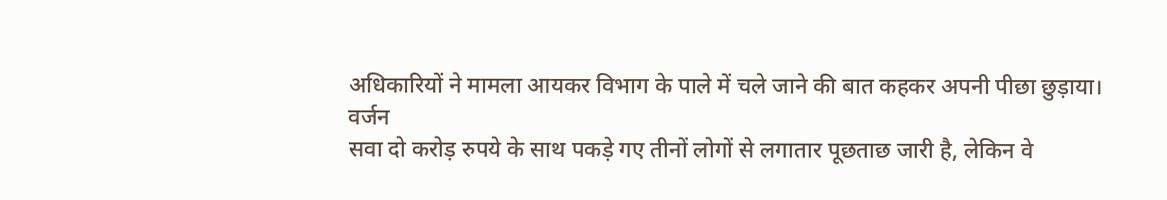अधिकारियों ने मामला आयकर विभाग के पाले में चले जाने की बात कहकर अपनी पीछा छुड़ाया।
वर्जन
सवा दो करोड़ रुपये के साथ पकड़े गए तीनों लोगों से लगातार पूछताछ जारी है, लेकिन वे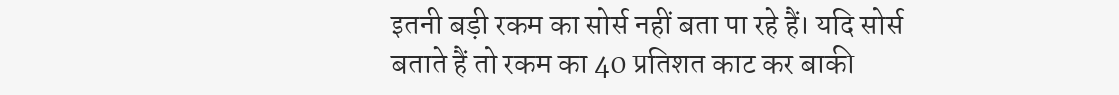इतनी बड़ी रकम का सोर्स नहीं बता पा रहे हैं। यदि सोर्स बताते हैं तो रकम का 40 प्रतिशत काट कर बाकी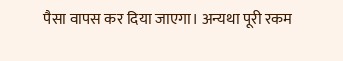पैसा वापस कर दिया जाएगा। अन्यथा पूरी रकम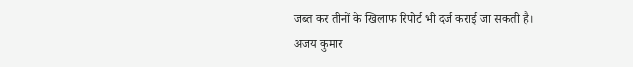जब्त कर तीनों के खिलाफ रिपोर्ट भी दर्ज कराई जा सकती है।
अजय कुमार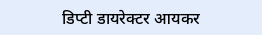डिप्टी डायरेक्टर आयकर